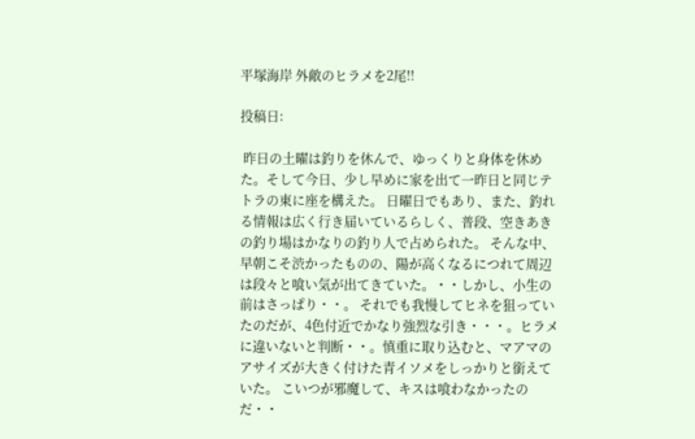平塚海岸 外敵のヒラメを2尾!!

投稿日:

 昨日の土曜は釣りを休んで、ゆっくりと身体を休めた。そして今日、少し早めに家を出て一昨日と同じテトラの東に座を構えた。 日曜日でもあり、また、釣れる情報は広く行き届いているらしく、普段、空きあきの釣り場はかなりの釣り人で占められた。 そんな中、早朝こそ渋かったものの、陽が高くなるにつれて周辺は段々と喰い気が出てきていた。・・しかし、小生の前はさっぱり・・。 それでも我慢してヒネを狙っていたのだが、4色付近でかなり強烈な引き・・・。ヒラメに違いないと判断・・。慎重に取り込むと、マアマのアサイズが大きく付けた青イソメをしっかりと銜えていた。 こいつが邪魔して、キスは喰わなかったのだ・・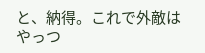と、納得。これで外敵はやっつ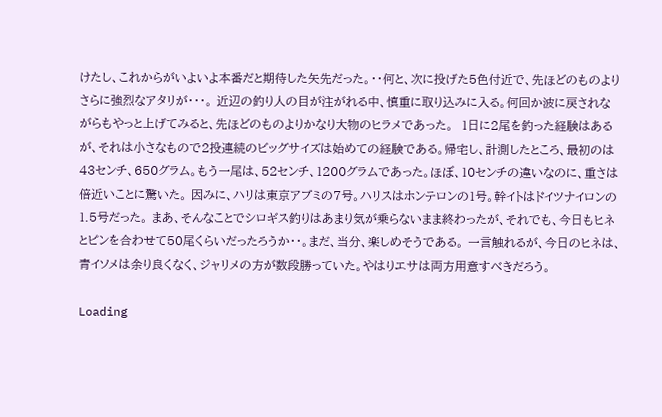けたし、これからがいよいよ本番だと期待した矢先だった。・・何と、次に投げた5色付近で、先ほどのものよりさらに強烈なアタリが・・・。 近辺の釣り人の目が注がれる中、慎重に取り込みに入る。何回か波に戻されながらもやっと上げてみると、先ほどのものよりかなり大物のヒラメであった。  1日に2尾を釣った経験はあるが、それは小さなもので2投連続のビッグサイズは始めての経験である。帰宅し、計測したところ、最初のは43センチ、650グラム。もう一尾は、52センチ、1200グラムであった。ほぼ、10センチの違いなのに、重さは倍近いことに驚いた。 因みに、ハリは東京アブミの7号。ハリスはホンテロンの1号。幹イトはドイツナイロンの1.5号だった。 まあ、そんなことでシロギス釣りはあまり気が乗らないまま終わったが、それでも、今日もヒネとピンを合わせて50尾くらいだったろうか・・。まだ、当分、楽しめそうである。 一言触れるが、今日のヒネは、青イソメは余り良くなく、ジャリメの方が数段勝っていた。やはりエサは両方用意すべきだろう。

Loading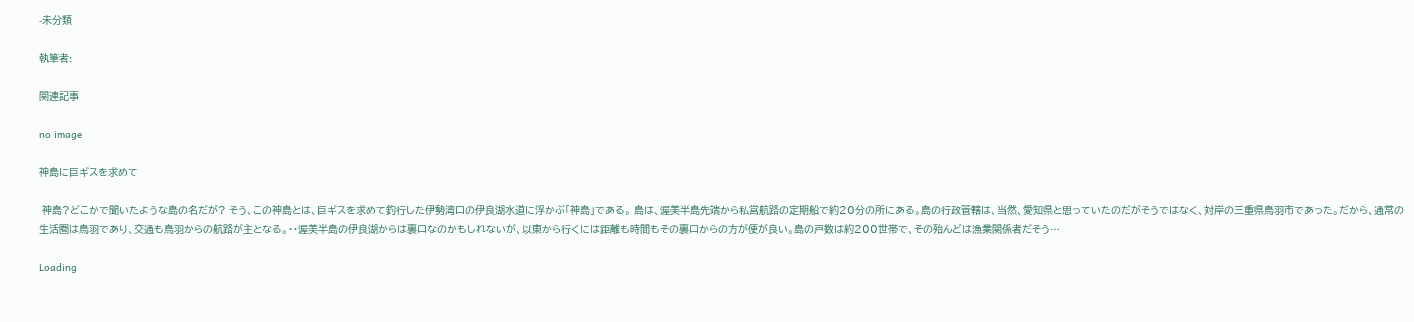-未分類

執筆者:

関連記事

no image

神島に巨ギスを求めて

 神島?どこかで聞いたような島の名だが? そう、この神島とは、巨ギスを求めて釣行した伊勢湾口の伊良湖水道に浮かぶ「神島」である。 島は、渥美半島先端から私営航路の定期船で約20分の所にある。島の行政管轄は、当然、愛知県と思っていたのだがそうではなく、対岸の三重県鳥羽市であった。だから、通常の生活圏は鳥羽であり、交通も鳥羽からの航路が主となる。・・渥美半島の伊良湖からは裏口なのかもしれないが、以東から行くには距離も時間もその裏口からの方が便が良い。島の戸数は約200世帯で、その殆んどは漁業関係者だそう…

Loading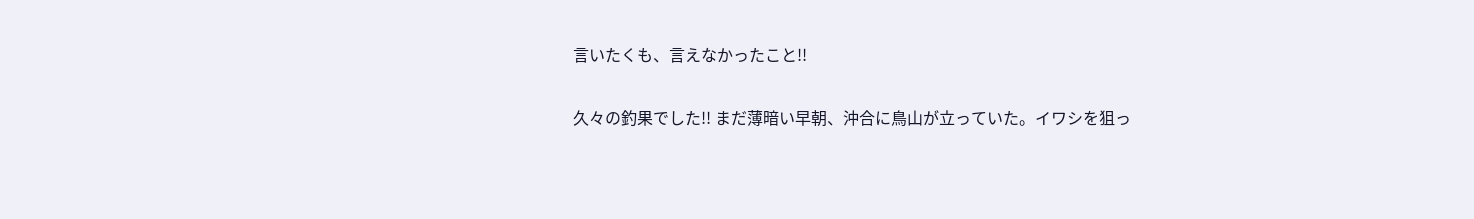言いたくも、言えなかったこと!!

久々の釣果でした!! まだ薄暗い早朝、沖合に鳥山が立っていた。イワシを狙っ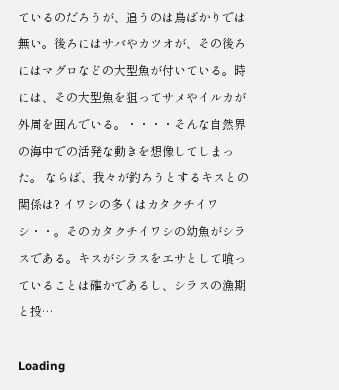ているのだろうが、追うのは鳥ばかりでは無い。後ろにはサバやカツオが、その後ろにはマグロなどの大型魚が付いている。時には、その大型魚を狙ってサメやイルカが外周を囲んでいる。・・・・そんな自然界の海中での活発な動きを想像してしまった。 ならば、我々が釣ろうとするキスとの関係は? イワシの多くはカタクチイワシ・・。そのカタクチイワシの幼魚がシラスである。キスがシラスをエサとして喰っていることは確かであるし、シラスの漁期と投…

Loading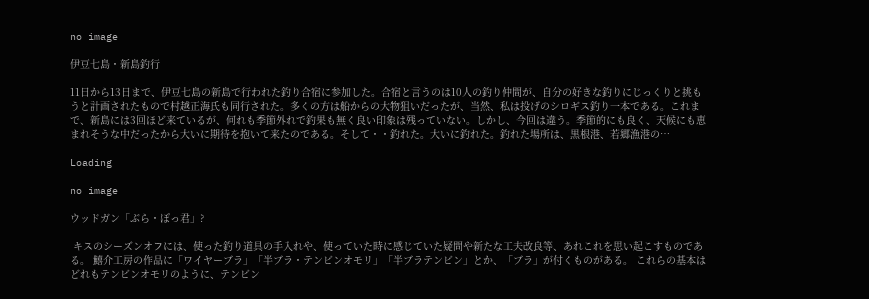no image

伊豆七島・新島釣行

11日から13日まで、伊豆七島の新島で行われた釣り合宿に参加した。合宿と言うのは10人の釣り仲間が、自分の好きな釣りにじっくりと挑もうと計画されたもので村越正海氏も同行された。多くの方は船からの大物狙いだったが、当然、私は投げのシロギス釣り一本である。これまで、新島には3回ほど来ているが、何れも季節外れで釣果も無く良い印象は残っていない。しかし、今回は違う。季節的にも良く、天候にも恵まれそうな中だったから大いに期待を抱いて来たのである。そして・・釣れた。大いに釣れた。釣れた場所は、黒根港、若郷漁港の…

Loading

no image

ウッドガン「ぶら・ぽっ君」?

 キスのシーズンオフには、使った釣り道具の手入れや、使っていた時に感じていた疑問や新たな工夫改良等、あれこれを思い起こすものである。 鱚介工房の作品に「ワイヤーブラ」「半ブラ・テンビンオモリ」「半ブラテンビン」とか、「ブラ」が付くものがある。 これらの基本はどれもテンビンオモリのように、テンビン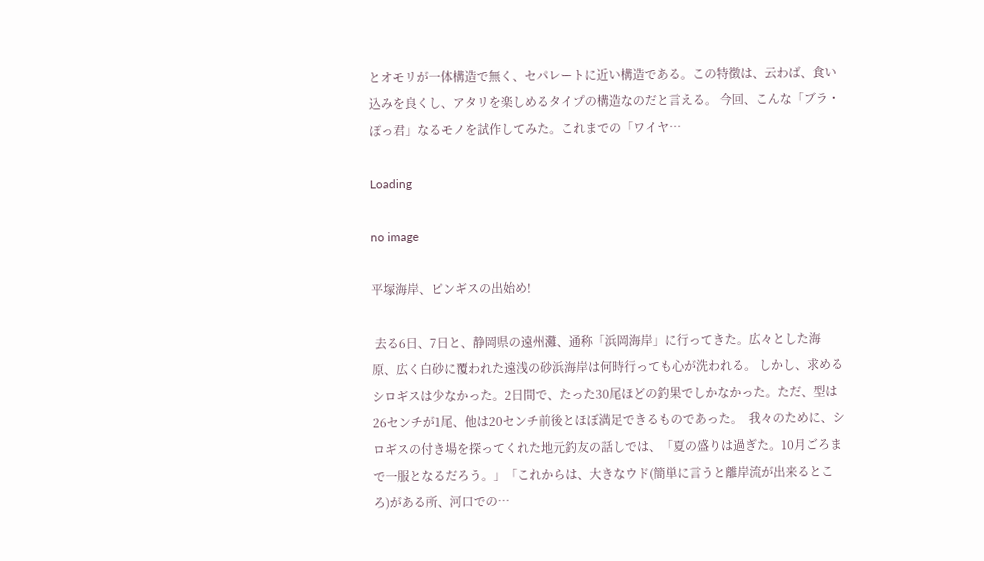とオモリが一体構造で無く、セパレートに近い構造である。この特徴は、云わば、食い込みを良くし、アタリを楽しめるタイプの構造なのだと言える。 今回、こんな「ブラ・ぽっ君」なるモノを試作してみた。これまでの「ワイヤ…

Loading

no image

平塚海岸、ピンギスの出始め!

 去る6日、7日と、静岡県の遠州灘、通称「浜岡海岸」に行ってきた。広々とした海原、広く白砂に覆われた遠浅の砂浜海岸は何時行っても心が洗われる。 しかし、求めるシロギスは少なかった。2日間で、たった30尾ほどの釣果でしかなかった。ただ、型は26センチが1尾、他は20センチ前後とほぼ満足できるものであった。  我々のために、シロギスの付き場を探ってくれた地元釣友の話しでは、「夏の盛りは過ぎた。10月ごろまで一服となるだろう。」「これからは、大きなウド(簡単に言うと離岸流が出来るところ)がある所、河口での…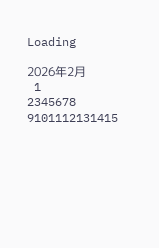Loading

2026年2月
 1
2345678
9101112131415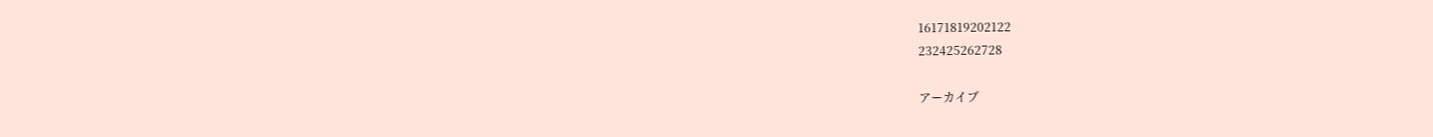16171819202122
232425262728

アーカイブ